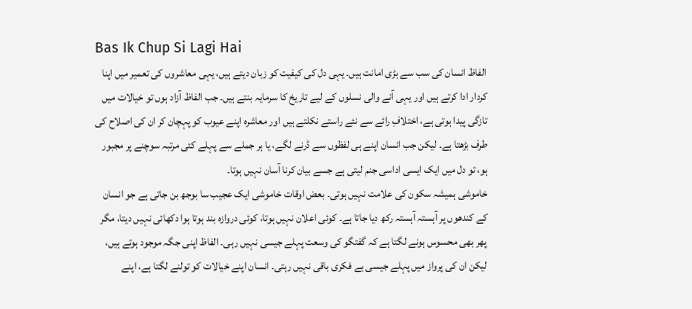Bas Ik Chup Si Lagi Hai
الفاظ انسان کی سب سے بڑی امانت ہیں۔ یہی دل کی کیفیت کو زبان دیتے ہیں، یہی معاشروں کی تعمیر میں اپنا کردار ادا کرتے ہیں اور یہی آنے والی نسلوں کے لیے تاریخ کا سرمایہ بنتے ہیں۔ جب الفاظ آزاد ہوں تو خیالات میں تازگی پیدا ہوتی ہے، اختلافِ رائے سے نئے راستے نکلتے ہیں اور معاشرہ اپنے عیوب کو پہچان کر ان کی اصلاح کی طرف بڑھتا ہے۔ لیکن جب انسان اپنے ہی لفظوں سے ڈرنے لگے، یا ہر جملے سے پہلے کئی مرتبہ سوچنے پر مجبور ہو، تو دل میں ایک ایسی اداسی جنم لیتی ہے جسے بیان کرنا آسان نہیں ہوتا۔
خاموشی ہمیشہ سکون کی علامت نہیں ہوتی۔ بعض اوقات خاموشی ایک عجیب سا بوجھ بن جاتی ہے جو انسان کے کندھوں پر آہستہ آہستہ رکھ دیا جاتا ہے۔ کوئی اعلان نہیں ہوتا، کوئی دروازہ بند ہوتا ہوا دکھائی نہیں دیتا، مگر پھر بھی محسوس ہونے لگتا ہے کہ گفتگو کی وسعت پہلے جیسی نہیں رہی۔ الفاظ اپنی جگہ موجود ہوتے ہیں، لیکن ان کی پرواز میں پہلے جیسی بے فکری باقی نہیں رہتی۔ انسان اپنے خیالات کو تولنے لگتا ہے، اپنے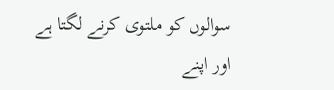سوالوں کو ملتوی کرنے لگتا ہے اور اپنے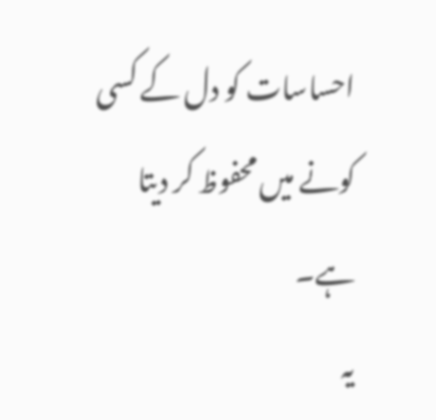احساسات کو دل کے کسی کونے میں محفوظ کر دیتا ہے۔
یہ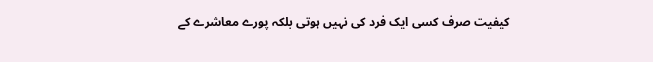کیفیت صرف کسی ایک فرد کی نہیں ہوتی بلکہ پورے معاشرے کے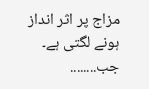مزاج پر اثر انداز ہونے لگتی ہے۔ جب........